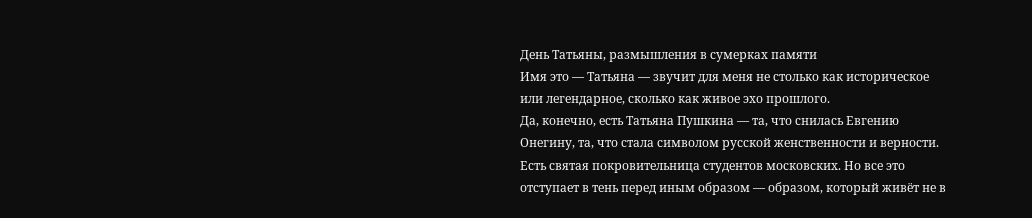День Татьяны, размышления в сумерках памяти
Имя это — Татьяна — звучит для меня не столько как историческое или легендарное, сколько как живое эхо прошлого.
Да, конечно, есть Татьяна Пушкина — та, что снилась Евгению Онегину, та, что стала символом русской женственности и верности. Есть святая покровительница студентов московских. Но все это отступает в тень перед иным образом — образом, который живёт не в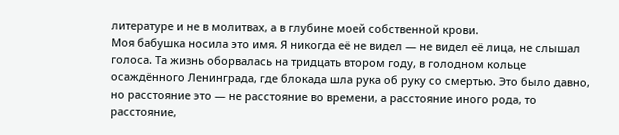литературе и не в молитвах, а в глубине моей собственной крови.
Моя бабушка носила это имя. Я никогда её не видел — не видел её лица, не слышал голоса. Та жизнь оборвалась на тридцать втором году, в голодном кольце осаждённого Ленинграда, где блокада шла рука об руку со смертью. Это было давно, но расстояние это — не расстояние во времени, а расстояние иного рода, то расстояние,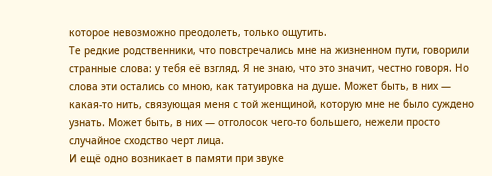которое невозможно преодолеть, только ощутить.
Те редкие родственники, что повстречались мне на жизненном пути, говорили странные слова: у тебя её взгляд. Я не знаю, что это значит, честно говоря. Но слова эти остались со мною, как татуировка на душе. Может быть, в них — какая-то нить, связующая меня с той женщиной, которую мне не было суждено узнать. Может быть, в них — отголосок чего-то большего, нежели просто случайное сходство черт лица.
И ещё одно возникает в памяти при звуке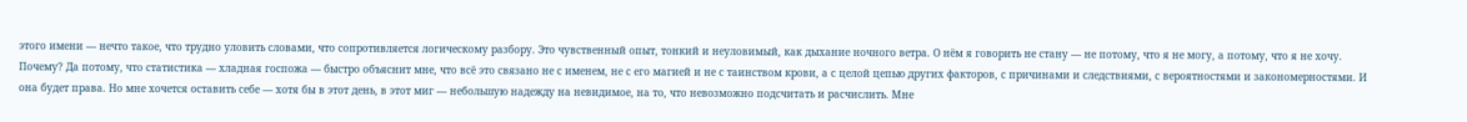этого имени — нечто такое, что трудно уловить словами, что сопротивляется логическому разбору. Это чувственный опыт, тонкий и неуловимый, как дыхание ночного ветра. О нём я говорить не стану — не потому, что я не могу, а потому, что я не хочу.
Почему? Да потому, что статистика — хладная госпожа — быстро объяснит мне, что всё это связано не с именем, не с его магией и не с таинством крови, а с целой цепью других факторов, с причинами и следствиями, с вероятностями и закономерностями. И она будет права. Но мне хочется оставить себе — хотя бы в этот день, в этот миг — небольшую надежду на невидимое, на то, что невозможно подсчитать и расчислить. Мне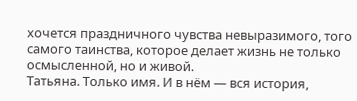хочется праздничного чувства невыразимого, того самого таинства, которое делает жизнь не только осмысленной, но и живой.
Татьяна. Только имя. И в нём — вся история,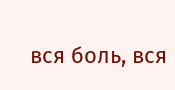вся боль, вся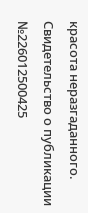красота неразгаданного.
Свидетельство о публикации №226012500425